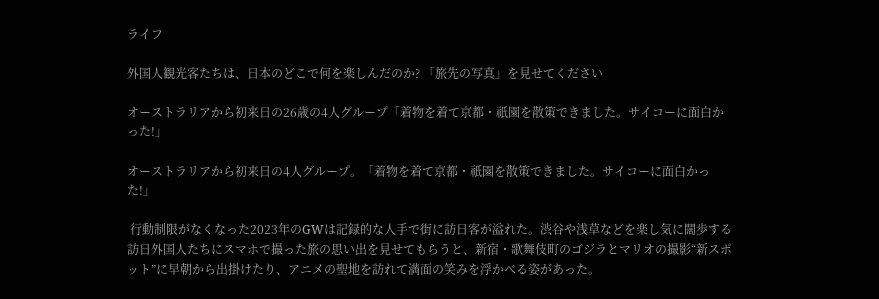ライフ

外国人観光客たちは、日本のどこで何を楽しんだのか? 「旅先の写真」を見せてください

オーストラリアから初来日の26歳の4人グループ「着物を着て京都・祇園を散策できました。サイコーに面白かった!」

オーストラリアから初来日の4人グループ。「着物を着て京都・祇園を散策できました。サイコーに面白かった!」

 行動制限がなくなった2023年のGWは記録的な人手で街に訪日客が溢れた。渋谷や浅草などを楽し気に闊歩する訪日外国人たちにスマホで撮った旅の思い出を見せてもらうと、新宿・歌舞伎町のゴジラとマリオの撮影“新スポット”に早朝から出掛けたり、アニメの聖地を訪れて満面の笑みを浮かべる姿があった。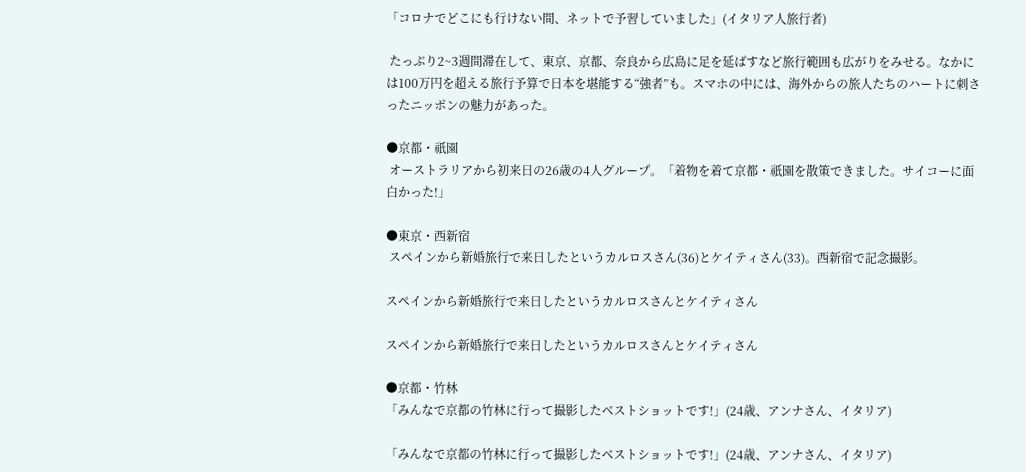「コロナでどこにも行けない間、ネットで予習していました」(イタリア人旅行者)

 たっぷり2~3週間滞在して、東京、京都、奈良から広島に足を延ばすなど旅行範囲も広がりをみせる。なかには100万円を超える旅行予算で日本を堪能する“強者”も。スマホの中には、海外からの旅人たちのハートに刺さったニッポンの魅力があった。

●京都・祇園
 オーストラリアから初来日の26歳の4人グループ。「着物を着て京都・祇園を散策できました。サイコーに面白かった!」

●東京・西新宿
 スペインから新婚旅行で来日したというカルロスさん(36)とケイティさん(33)。西新宿で記念撮影。

スペインから新婚旅行で来日したというカルロスさんとケイティさん

スペインから新婚旅行で来日したというカルロスさんとケイティさん

●京都・竹林
「みんなで京都の竹林に行って撮影したベストショットです!」(24歳、アンナさん、イタリア)

「みんなで京都の竹林に行って撮影したベストショットです!」(24歳、アンナさん、イタリア)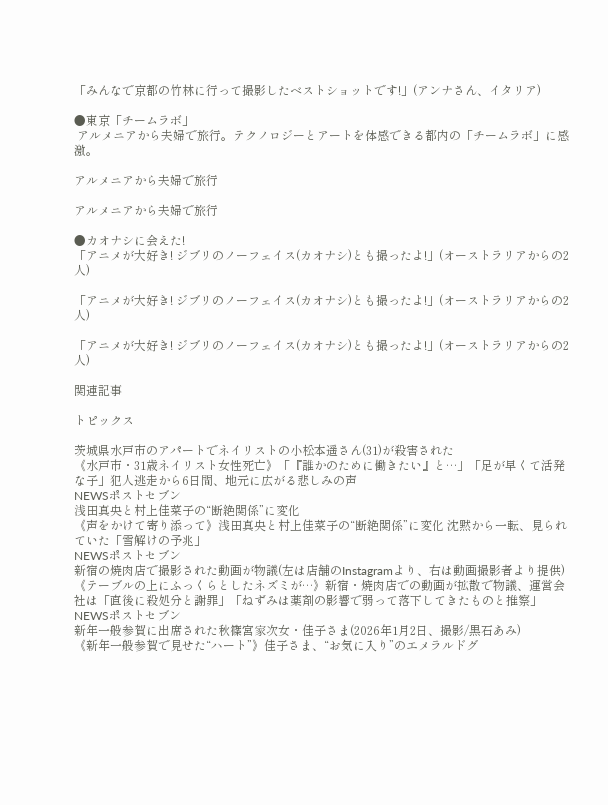「みんなで京都の竹林に行って撮影したベストショットです!」(アンナさん、イタリア)

●東京「チームラボ」
 アルメニアから夫婦で旅行。テクノロジーとアートを体感できる都内の「チームラボ」に感激。

アルメニアから夫婦で旅行

アルメニアから夫婦で旅行

●カオナシに会えた!
「アニメが大好き! ジブリのノーフェイス(カオナシ)とも撮ったよ!」(オーストラリアからの2人)

「アニメが大好き! ジブリのノーフェイス(カオナシ)とも撮ったよ!」(オーストラリアからの2人)

「アニメが大好き! ジブリのノーフェイス(カオナシ)とも撮ったよ!」(オーストラリアからの2人)

関連記事

トピックス

茨城県水戸市のアパートでネイリストの小松本遥さん(31)が殺害された
《水戸市・31歳ネイリスト女性死亡》「『誰かのために働きたい』と…」「足が早くて活発な子」犯人逃走から6日間、地元に広がる悲しみの声
NEWSポストセブン
浅田真央と村上佳菜子の“断絶関係”に変化
《声をかけて寄り添って》浅田真央と村上佳菜子の“断絶関係”に変化 沈黙から一転、見られていた「雪解けの予兆」
NEWSポストセブン
新宿の焼肉店で撮影された動画が物議(左は店舗のInstagramより、右は動画撮影者より提供)
《テーブルの上にふっくらとしたネズミが…》新宿・焼肉店での動画が拡散で物議、運営会社は「直後に殺処分と謝罪」「ねずみは薬剤の影響で弱って落下してきたものと推察」
NEWSポストセブン
新年一般参賀に出席された秋篠宮家次女・佳子さま(2026年1月2日、撮影/黒石あみ)
《新年一般参賀で見せた“ハート”》佳子さま、“お気に入り”のエメラルドグ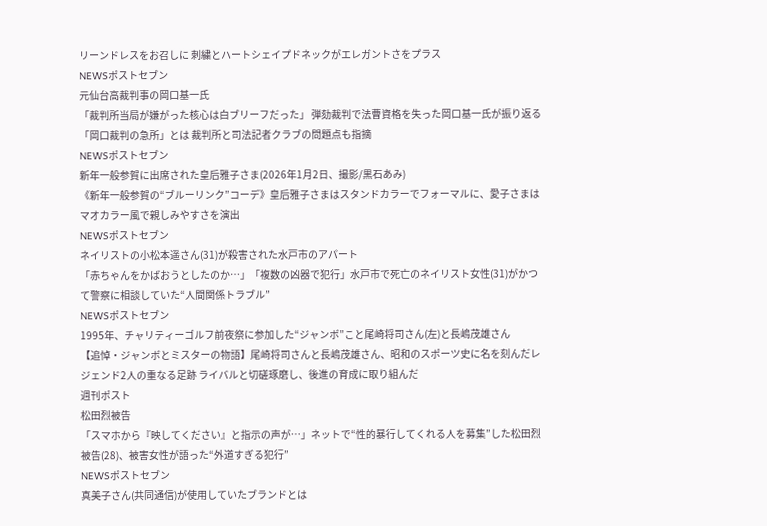リーンドレスをお召しに 刺繍とハートシェイプドネックがエレガントさをプラス
NEWSポストセブン
元仙台高裁判事の岡口基一氏
「裁判所当局が嫌がった核心は白ブリーフだった」 弾劾裁判で法曹資格を失った岡口基一氏が振り返る「岡口裁判の急所」とは 裁判所と司法記者クラブの問題点も指摘
NEWSポストセブン
新年一般参賀に出席された皇后雅子さま(2026年1月2日、撮影/黒石あみ)
《新年一般参賀の“ブルーリンク”コーデ》皇后雅子さまはスタンドカラーでフォーマルに、愛子さまはマオカラー風で親しみやすさを演出
NEWSポストセブン
ネイリストの小松本遥さん(31)が殺害された水戸市のアパート
「赤ちゃんをかばおうとしたのか…」「複数の凶器で犯行」水戸市で死亡のネイリスト女性(31)がかつて警察に相談していた“人間関係トラブル”
NEWSポストセブン
1995年、チャリティーゴルフ前夜祭に参加した“ジャンボ”こと尾崎将司さん(左)と長嶋茂雄さん
【追悼・ジャンボとミスターの物語】尾崎将司さんと長嶋茂雄さん、昭和のスポーツ史に名を刻んだレジェンド2人の重なる足跡 ライバルと切磋琢磨し、後進の育成に取り組んだ
週刊ポスト
松田烈被告
「スマホから『映してください』と指示の声が…」ネットで“性的暴行してくれる人を募集”した松田烈被告(28)、被害女性が語った“外道すぎる犯行”
NEWSポストセブン
真美子さん(共同通信)が使用していたブランドとは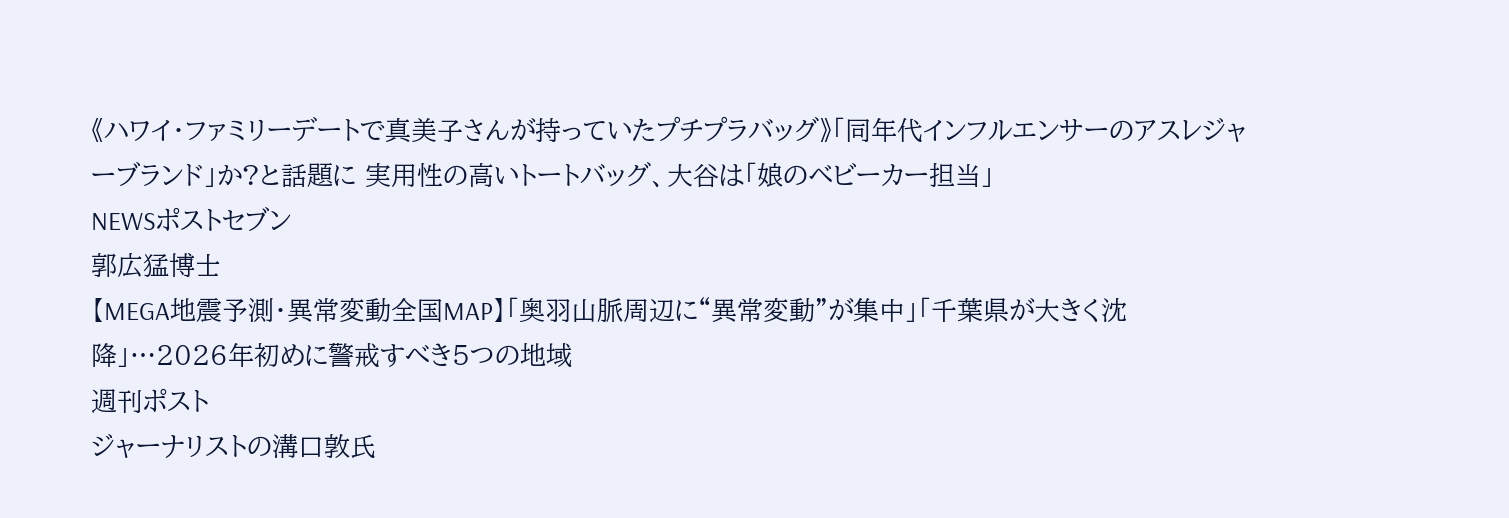《ハワイ・ファミリーデートで真美子さんが持っていたプチプラバッグ》「同年代インフルエンサーのアスレジャーブランド」か?と話題に 実用性の高いトートバッグ、大谷は「娘のベビーカー担当」
NEWSポストセブン
郭広猛博士
【MEGA地震予測・異常変動全国MAP】「奥羽山脈周辺に“異常変動”が集中」「千葉県が大きく沈降」…2026年初めに警戒すべき5つの地域
週刊ポスト
ジャーナリストの溝口敦氏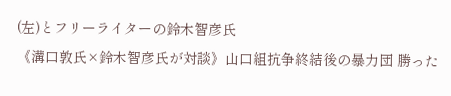(左)とフリーライターの鈴木智彦氏
《溝口敦氏×鈴木智彦氏が対談》山口組抗争終結後の暴力団 勝った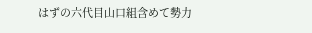はずの六代目山口組含めて勢力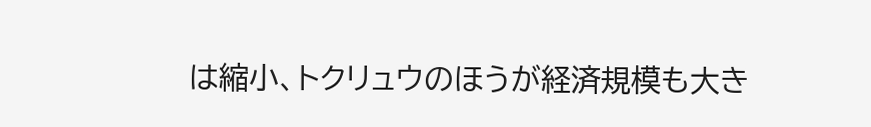は縮小、トクリュウのほうが経済規模も大き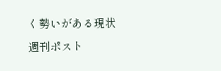く勢いがある現状
週刊ポスト